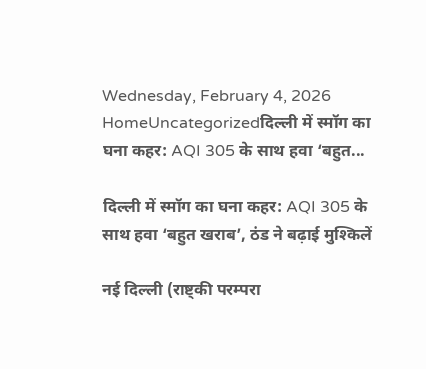Wednesday, February 4, 2026
HomeUncategorizedदिल्ली में स्मॉग का घना कहर: AQI 305 के साथ हवा ‘बहुत...

दिल्ली में स्मॉग का घना कहर: AQI 305 के साथ हवा ‘बहुत खराब’, ठंड ने बढ़ाई मुश्किलें

नई दिल्ली (राष्ट्की परम्परा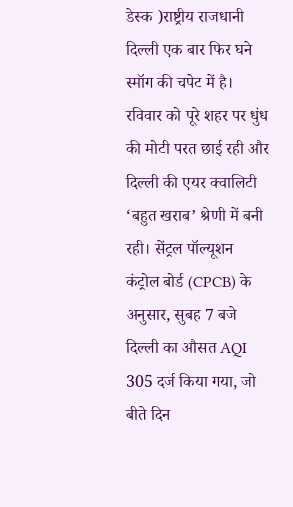डेस्क )राष्ट्रीय राजधानी दिल्ली एक बार फिर घने स्मॉग की चपेट में है। रविवार को पूरे शहर पर धुंध की मोटी परत छाई रही और दिल्ली की एयर क्वालिटी ‘बहुत खराब’ श्रेणी में बनी रही। सेंट्रल पॉल्यूशन कंट्रोल बोर्ड (CPCB) के अनुसार, सुबह 7 बजे दिल्ली का औसत AQI 305 दर्ज किया गया, जो बीते दिन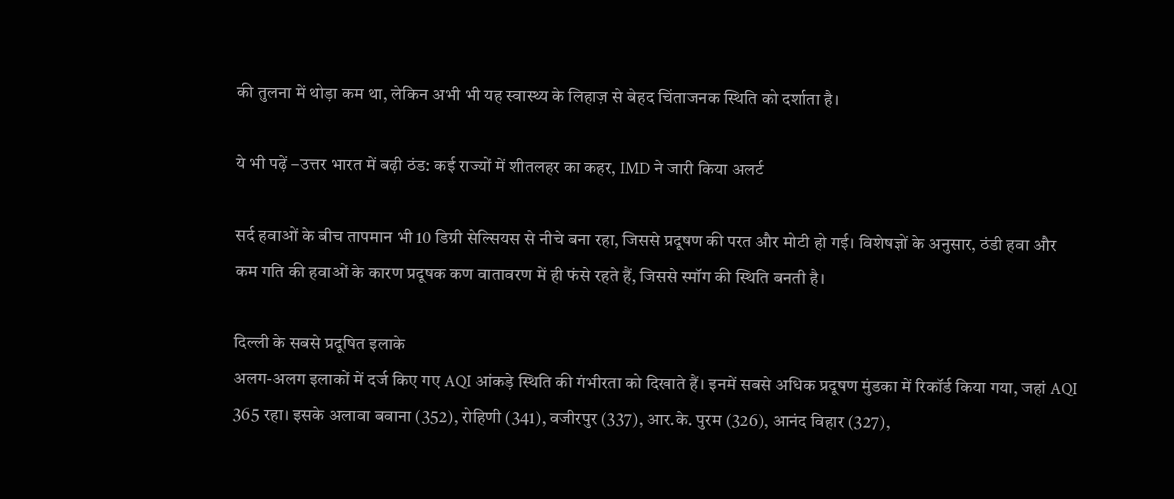की तुलना में थोड़ा कम था, लेकिन अभी भी यह स्वास्थ्य के लिहाज़ से बेहद चिंताजनक स्थिति को दर्शाता है।

ये भी पढ़ें –उत्तर भारत में बढ़ी ठंड: कई राज्यों में शीतलहर का कहर, IMD ने जारी किया अलर्ट

सर्द हवाओं के बीच तापमान भी 10 डिग्री सेल्सियस से नीचे बना रहा, जिससे प्रदूषण की परत और मोटी हो गई। विशेषज्ञों के अनुसार, ठंडी हवा और कम गति की हवाओं के कारण प्रदूषक कण वातावरण में ही फंसे रहते हैं, जिससे स्मॉग की स्थिति बनती है।

दिल्ली के सबसे प्रदूषित इलाके
अलग-अलग इलाकों में दर्ज किए गए AQI आंकड़े स्थिति की गंभीरता को दिखाते हैं। इनमें सबसे अधिक प्रदूषण मुंडका में रिकॉर्ड किया गया, जहां AQI 365 रहा। इसके अलावा बवाना (352), रोहिणी (341), वजीरपुर (337), आर.के. पुरम (326), आनंद विहार (327),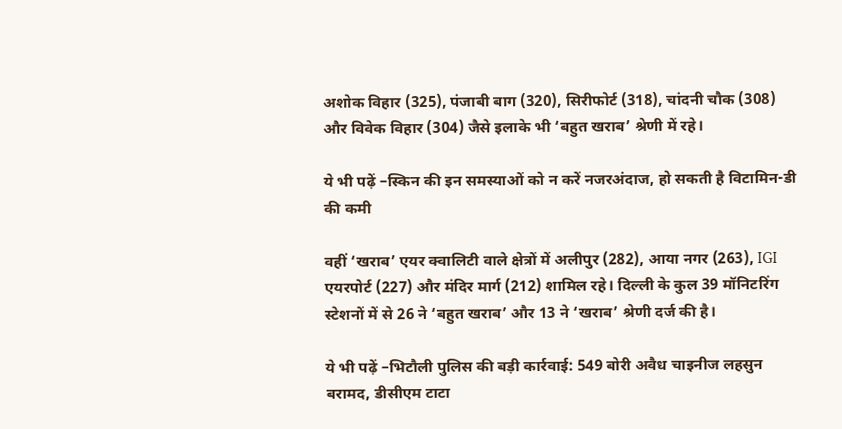अशोक विहार (325), पंजाबी बाग (320), सिरीफोर्ट (318), चांदनी चौक (308) और विवेक विहार (304) जैसे इलाके भी ‘बहुत खराब’ श्रेणी में रहे।

ये भी पढ़ें –स्किन की इन समस्याओं को न करें नजरअंदाज, हो सकती है विटामिन-डी की कमी

वहीं ‘खराब’ एयर क्वालिटी वाले क्षेत्रों में अलीपुर (282), आया नगर (263), IGI एयरपोर्ट (227) और मंदिर मार्ग (212) शामिल रहे। दिल्ली के कुल 39 मॉनिटरिंग स्टेशनों में से 26 ने ‘बहुत खराब’ और 13 ने ‘खराब’ श्रेणी दर्ज की है।

ये भी पढ़ें –भिटौली पुलिस की बड़ी कार्रवाई: 549 बोरी अवैध चाइनीज लहसुन बरामद, डीसीएम टाटा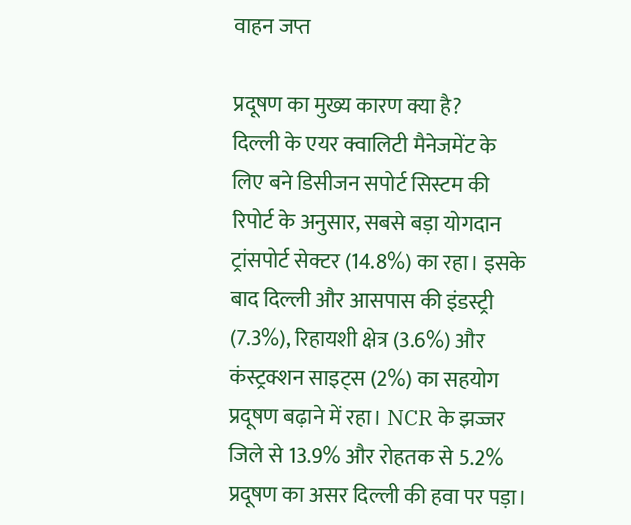वाहन जप्त

प्रदूषण का मुख्य कारण क्या है?
दिल्ली के एयर क्वालिटी मैनेजमेंट के लिए बने डिसीजन सपोर्ट सिस्टम की रिपोर्ट के अनुसार, सबसे बड़ा योगदान ट्रांसपोर्ट सेक्टर (14.8%) का रहा। इसके बाद दिल्ली और आसपास की इंडस्ट्री (7.3%), रिहायशी क्षेत्र (3.6%) और कंस्ट्रक्शन साइट्स (2%) का सहयोग प्रदूषण बढ़ाने में रहा। NCR के झज्जर जिले से 13.9% और रोहतक से 5.2% प्रदूषण का असर दिल्ली की हवा पर पड़ा।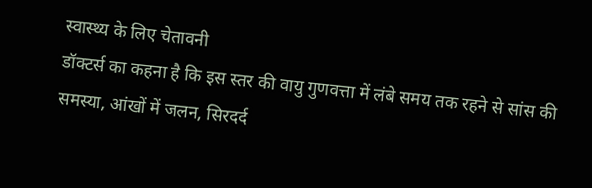स्वास्थ्य के लिए चेतावनी
डॉक्टर्स का कहना है कि इस स्तर की वायु गुणवत्ता में लंबे समय तक रहने से सांस की समस्या, आंखों में जलन, सिरदर्द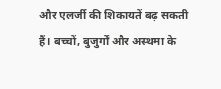और एलर्जी की शिकायतें बढ़ सकती हैं। बच्चों, बुजुर्गों और अस्थमा के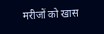मरीजों को खास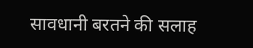सावधानी बरतने की सलाह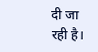दी जा रही है।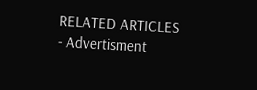RELATED ARTICLES
- Advertisment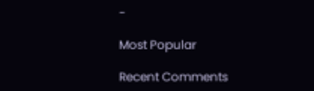-

Most Popular

Recent Comments